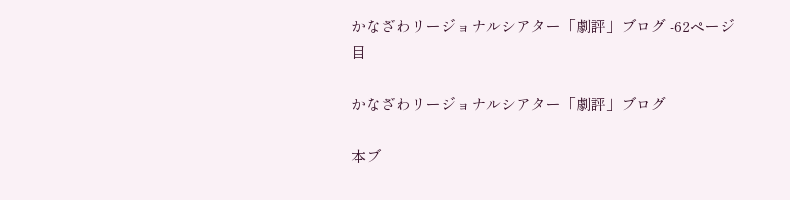かなざわリージョナルシアター「劇評」ブログ -62ページ目

かなざわリージョナルシアター「劇評」ブログ

本ブ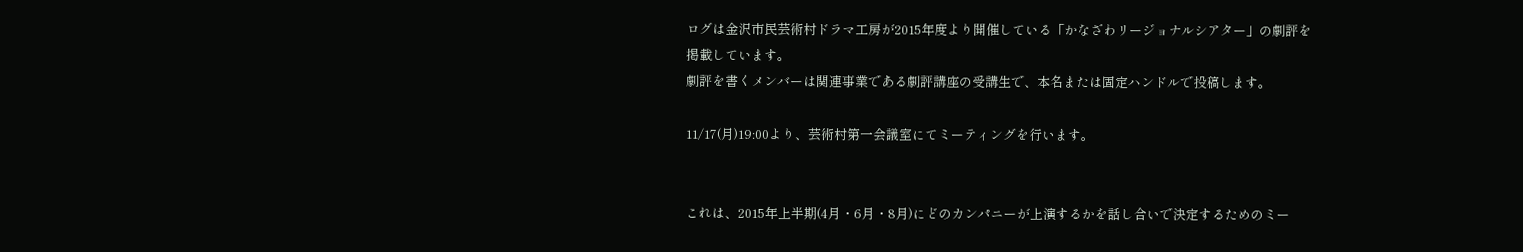ログは金沢市民芸術村ドラマ工房が2015年度より開催している「かなざわリージョナルシアター」の劇評を掲載しています。
劇評を書くメンバーは関連事業である劇評講座の受講生で、本名または固定ハンドルで投稿します。

11/17(月)19:00より、芸術村第一会議室にてミーティングを行います。


これは、2015年上半期(4月・6月・8月)にどのカンパニーが上演するかを話し合いで決定するためのミー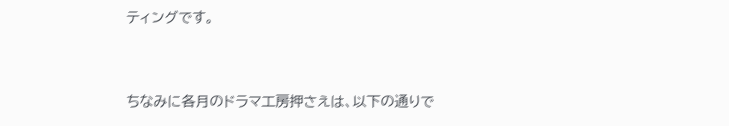ティングです。


ちなみに各月のドラマ工房押さえは、以下の通りで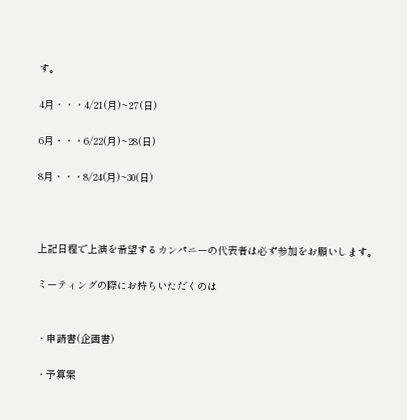す。

4月・・・4/21(月)~27(日)

6月・・・6/22(月)~28(日)

8月・・・8/24(月)~30(日)



上記日程で上演を希望するカンパニーの代表者は必ず参加をお願いします。

ミーティングの際にお持ちいただくのは


・申請書(企画書)

・予算案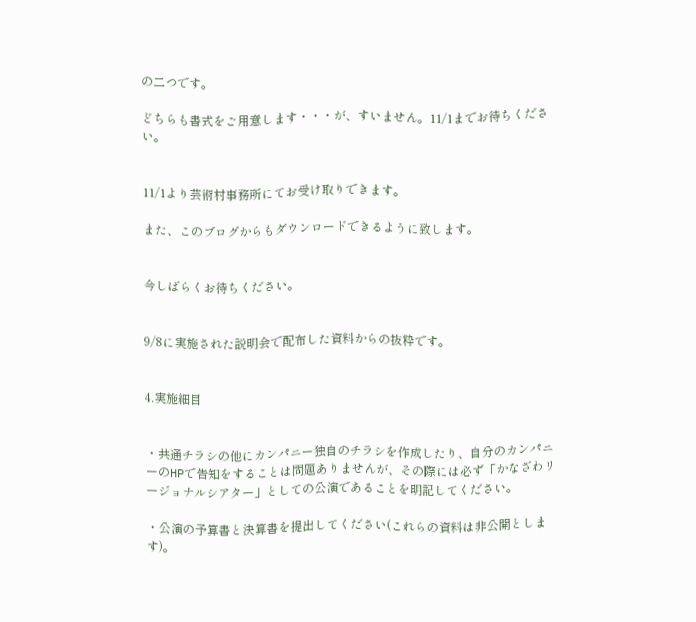の二つです。

どちらも書式をご用意します・・・が、すいません。11/1までお待ちください。


11/1より芸術村事務所にてお受け取りできます。

また、このブログからもダウンロードできるように致します。


今しばらくお待ちください。


9/8に実施された説明会で配布した資料からの抜粋です。


4.実施細目


・共通チラシの他にカンパニー独自のチラシを作成したり、自分のカンパニーのHPで告知をすることは問題ありませんが、その際には必ず「かなざわリージョナルシアター」としての公演であることを明記してください。

・公演の予算書と決算書を提出してください(これらの資料は非公開とします)。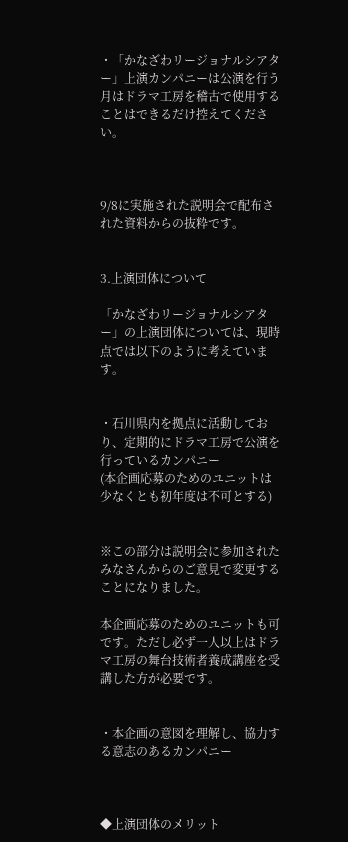・「かなざわリージョナルシアター」上演カンパニーは公演を行う月はドラマ工房を稽古で使用することはできるだけ控えてください。



9/8に実施された説明会で配布された資料からの抜粋です。


3.上演団体について

「かなざわリージョナルシアター」の上演団体については、現時点では以下のように考えています。


・石川県内を拠点に活動しており、定期的にドラマ工房で公演を行っているカンパニー
(本企画応募のためのユニットは少なくとも初年度は不可とする)


※この部分は説明会に参加されたみなさんからのご意見で変更することになりました。

本企画応募のためのユニットも可です。ただし必ず一人以上はドラマ工房の舞台技術者養成講座を受講した方が必要です。


・本企画の意図を理解し、協力する意志のあるカンパニー



◆上演団体のメリット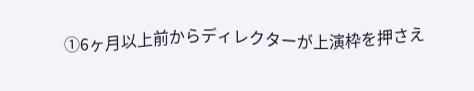①6ヶ月以上前からディレクターが上演枠を押さえ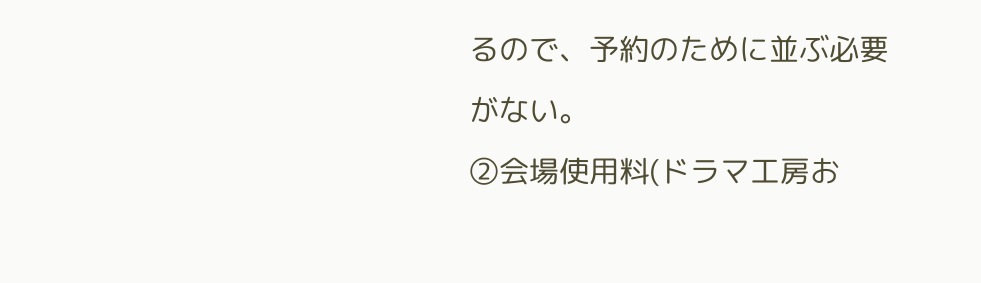るので、予約のために並ぶ必要がない。
②会場使用料(ドラマ工房お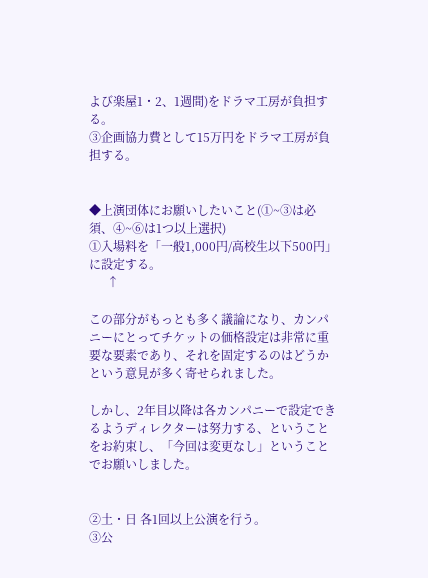よび楽屋1・2、1週間)をドラマ工房が負担する。
③企画協力費として15万円をドラマ工房が負担する。


◆上演団体にお願いしたいこと(①~③は必須、④~⑥は1つ以上選択)
①入場料を「一般1,000円/高校生以下500円」に設定する。
      ↑

この部分がもっとも多く議論になり、カンパニーにとってチケットの価格設定は非常に重要な要素であり、それを固定するのはどうかという意見が多く寄せられました。

しかし、2年目以降は各カンパニーで設定できるようディレクターは努力する、ということをお約束し、「今回は変更なし」ということでお願いしました。


②土・日 各1回以上公演を行う。
③公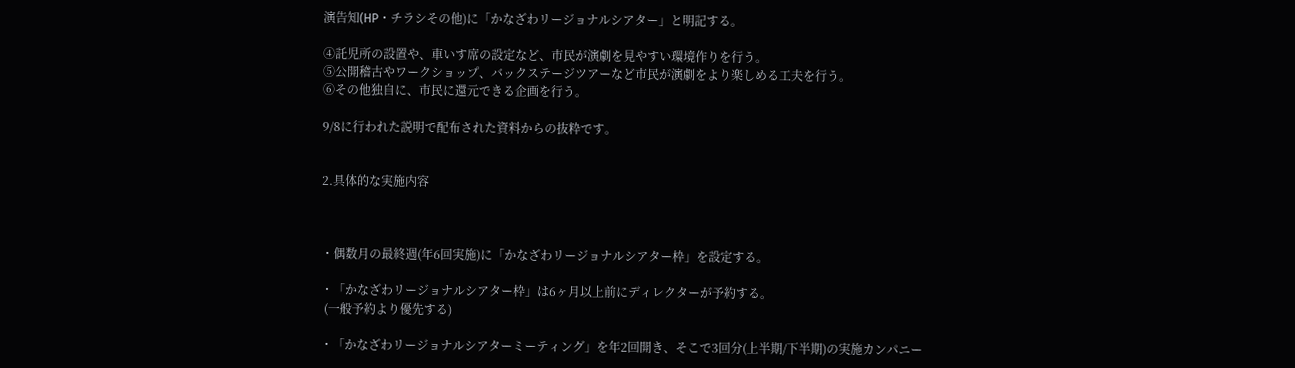演告知(HP・チラシその他)に「かなざわリージョナルシアター」と明記する。

④託児所の設置や、車いす席の設定など、市民が演劇を見やすい環境作りを行う。
⑤公開稽古やワークショップ、バックステージツアーなど市民が演劇をより楽しめる工夫を行う。
⑥その他独自に、市民に還元できる企画を行う。

9/8に行われた説明で配布された資料からの抜粋です。


2.具体的な実施内容



・偶数月の最終週(年6回実施)に「かなざわリージョナルシアター枠」を設定する。

・「かなざわリージョナルシアター枠」は6ヶ月以上前にディレクターが予約する。
 (一般予約より優先する)

・「かなざわリージョナルシアターミーティング」を年2回開き、そこで3回分(上半期/下半期)の実施カンパニー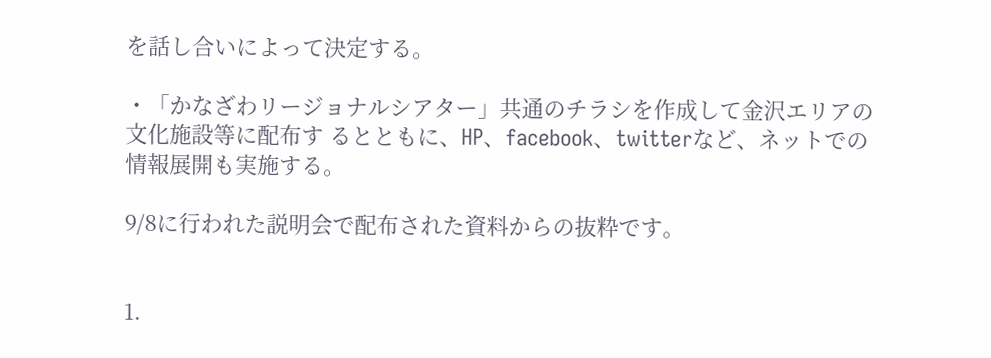を話し合いによって決定する。

・「かなざわリージョナルシアター」共通のチラシを作成して金沢エリアの文化施設等に配布す るとともに、HP、facebook、twitterなど、ネットでの情報展開も実施する。

9/8に行われた説明会で配布された資料からの抜粋です。


1.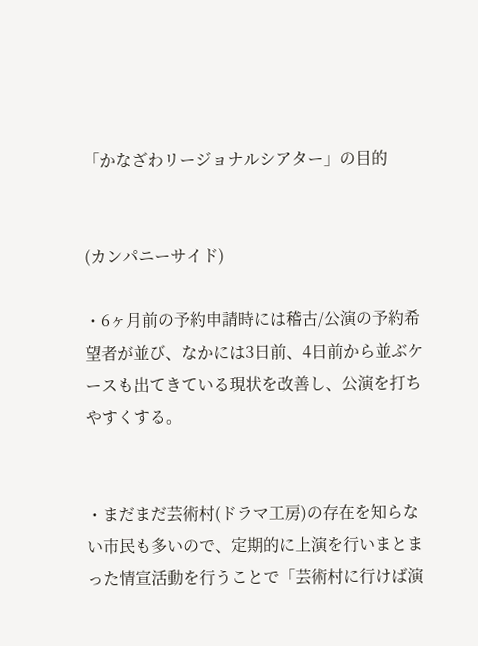「かなざわリージョナルシアター」の目的


(カンパニーサイド)

・6ヶ月前の予約申請時には稽古/公演の予約希望者が並び、なかには3日前、4日前から並ぶケースも出てきている現状を改善し、公演を打ちやすくする。


・まだまだ芸術村(ドラマ工房)の存在を知らない市民も多いので、定期的に上演を行いまとまった情宣活動を行うことで「芸術村に行けば演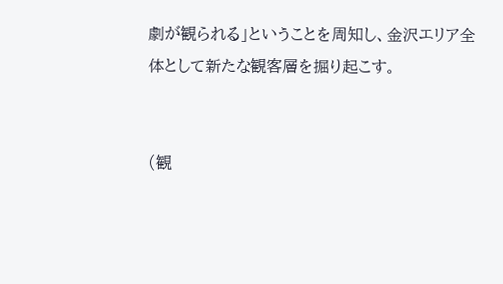劇が観られる」ということを周知し、金沢エリア全体として新たな観客層を掘り起こす。


(観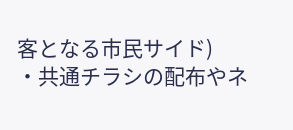客となる市民サイド)
・共通チラシの配布やネ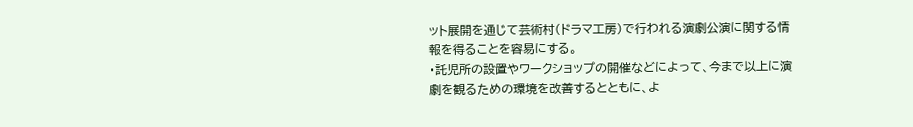ット展開を通じて芸術村(ドラマ工房)で行われる演劇公演に関する情報を得ることを容易にする。
・託児所の設置やワークショップの開催などによって、今まで以上に演劇を観るための環境を改善するとともに、よ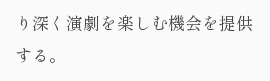り深く演劇を楽しむ機会を提供する。